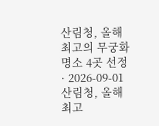산림청, 올해 최고의 무궁화 명소 4곳 선정 · 2026-09-01
산림청, 올해 최고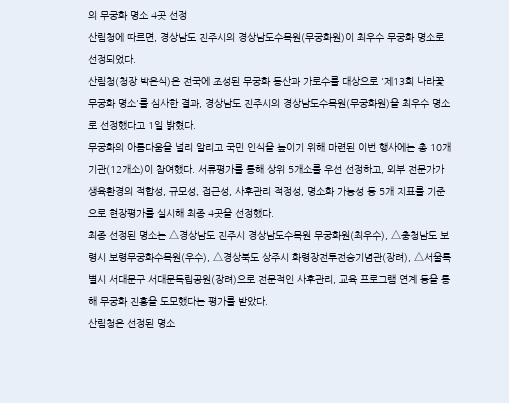의 무궁화 명소 4곳 선정
산림청에 따르면, 경상남도 진주시의 경상남도수목원(무궁화원)이 최우수 무궁화 명소로 선정되었다.
산림청(청장 박은식)은 전국에 조성된 무궁화 동산과 가로수를 대상으로 '제13회 나라꽃 무궁화 명소'를 심사한 결과, 경상남도 진주시의 경상남도수목원(무궁화원)을 최우수 명소로 선정했다고 1일 밝혔다.
무궁화의 아름다움을 널리 알리고 국민 인식을 높이기 위해 마련된 이번 행사에는 총 10개 기관(12개소)이 참여했다. 서류평가를 통해 상위 5개소를 우선 선정하고, 외부 전문가가 생육환경의 적합성, 규모성, 접근성, 사후관리 적정성, 명소화 가능성 등 5개 지표를 기준으로 현장평가를 실시해 최종 4곳을 선정했다.
최종 선정된 명소는 △경상남도 진주시 경상남도수목원 무궁화원(최우수), △충청남도 보령시 보령무궁화수목원(우수), △경상북도 상주시 화령장전투전승기념관(장려), △서울특별시 서대문구 서대문독립공원(장려)으로 전문적인 사후관리, 교육 프로그램 연계 등을 통해 무궁화 진흥을 도모했다는 평가를 받았다.
산림청은 선정된 명소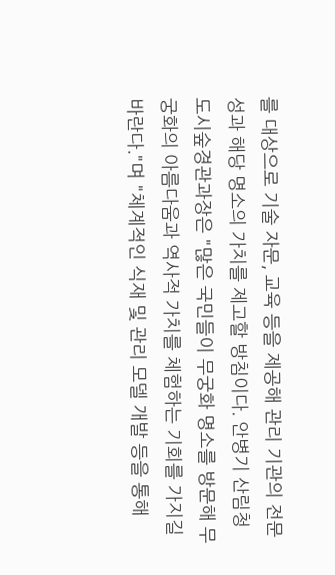를 대상으로 기술 자문, 교육 등을 제공해 관리 기관의 전문성과 해당 명소의 가치를 제고할 방침이다. 안병기 산림청 도시숲경관과장은 "많은 국민들이 무궁화 명소를 방문해 무궁화의 아름다움과 역사적 가치를 체험하는 기회를 가지길 바란다."며 "체계적인 식재 및 관리 모델 개발 등을 통해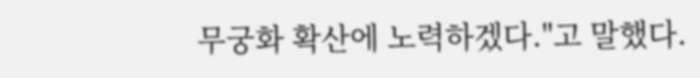무궁화 확산에 노력하겠다."고 말했다.